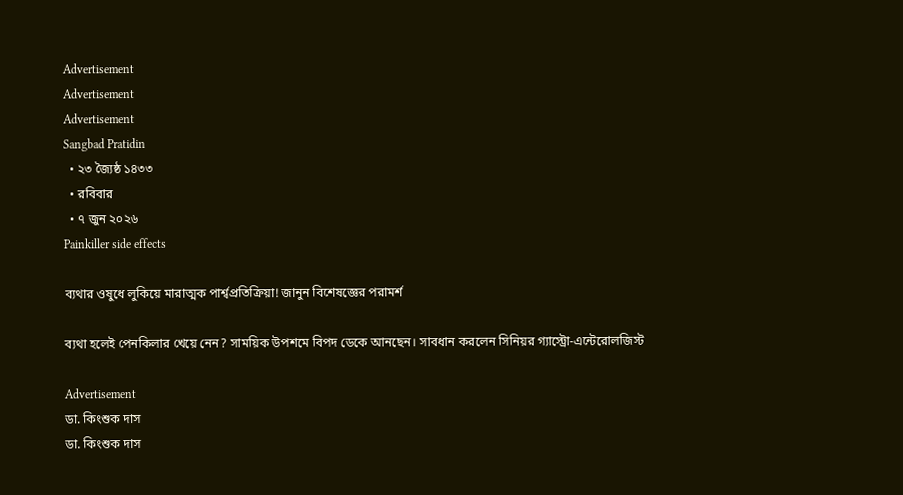Advertisement
Advertisement
Advertisement
Sangbad Pratidin
  • ২৩ জ্যৈষ্ঠ ১৪৩৩
  • রবিবার
  • ৭ জুন ২০২৬
Painkiller side effects

ব্যথার ওষুধে লুকিয়ে মারাত্মক পার্শ্বপ্রতিক্রিয়া! জানুন বিশেষজ্ঞের পরামর্শ

ব্যথা হলেই পেনকিলার খেয়ে নেন? সাময়িক উপশমে বিপদ ডেকে আনছেন। সাবধান করলেন সিনিয়র গ্যাস্ট্রো-এন্টেরোলজিস্ট

Advertisement
ডা. কিংশুক দাস
ডা. কিংশুক দাস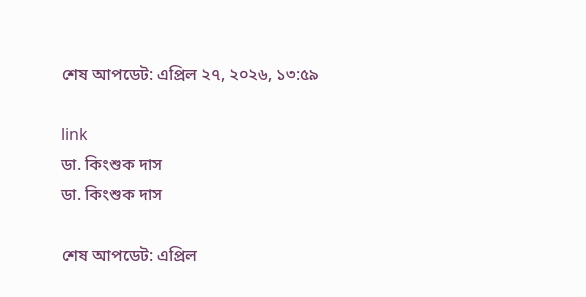শেষ আপডেট: এপ্রিল ২৭, ২০২৬, ১৩:৫৯

link
ডা. কিংশুক দাস
ডা. কিংশুক দাস

শেষ আপডেট: এপ্রিল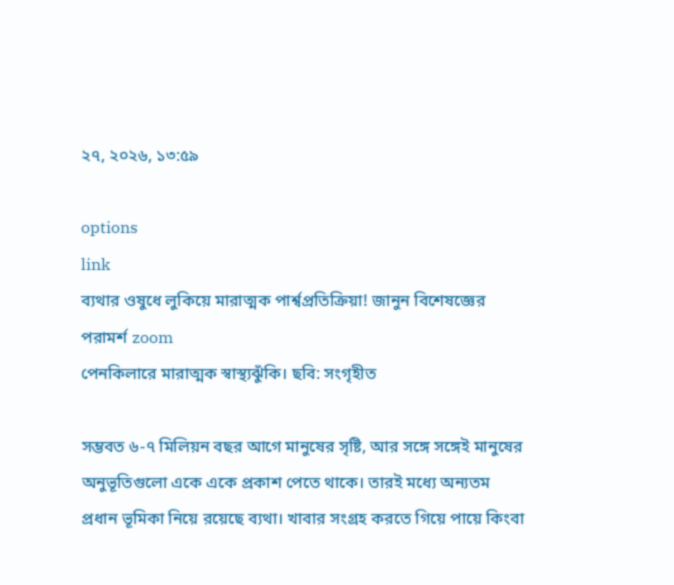২৭, ২০২৬, ১৩:৫৯

options
link
ব্যথার ওষুধে লুকিয়ে মারাত্মক পার্শ্বপ্রতিক্রিয়া! জানুন বিশেষজ্ঞের পরামর্শ zoom
পেনকিলারে মারাত্মক স্বাস্থ্যঝুঁকি। ছবি: সংগৃহীত

সম্ভবত ৬-৭ মিলিয়ন বছর আগে মানুষের সৃষ্টি, আর সঙ্গে সঙ্গেই মানুষের অনুভূতিগুলো একে একে প্রকাশ পেতে থাকে। তারই মধ্যে অন্যতম প্রধান ভূমিকা নিয়ে রয়েছে ব্যথা। খাবার সংগ্রহ করতে গিয়ে পায়ে কিংবা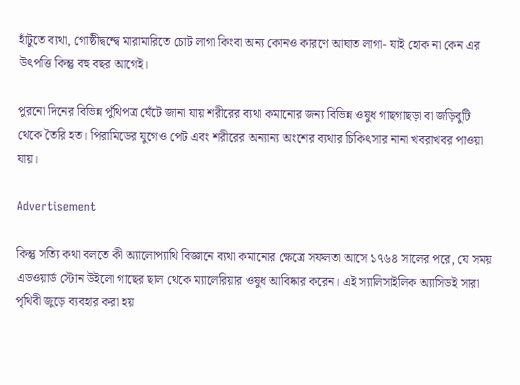হাঁটুতে ব্যথা, গোষ্ঠীদ্বন্দ্বে মারামারিতে চোট লাগা কিংবা অন্য কোনও কারণে আঘাত লাগা- যাই হোক না কেন এর উৎপত্তি কিন্তু বহু বছর আগেই।

পুরনো দিনের বিভিন্ন পুঁথিপত্র ঘেঁটে জানা যায় শরীরের ব্যথা কমানোর জন্য বিভিন্ন ওষুধ গাছগাছড়া বা জড়িবুটি থেকে তৈরি হত। পিরামিডের যুগেও পেট এবং শরীরের অন্যান্য অংশের ব্যথার চিকিৎসার নানা খবরাখবর পাওয়া যায়।

Advertisement

কিন্তু সত্যি কথা বলতে কী অ্যালোপ্যাথি বিজ্ঞানে ব্যথা কমানোর ক্ষেত্রে সফলতা আসে ১৭৬৪ সালের পরে, যে সময় এডওয়ার্ড স্টোন উইলো গাছের ছাল থেকে ম্যালেরিয়ার ওষুধ আবিষ্কার করেন। এই স্যালিসাইলিক অ্যাসিডই সারা পৃথিবী জুড়ে ব্যবহার করা হয়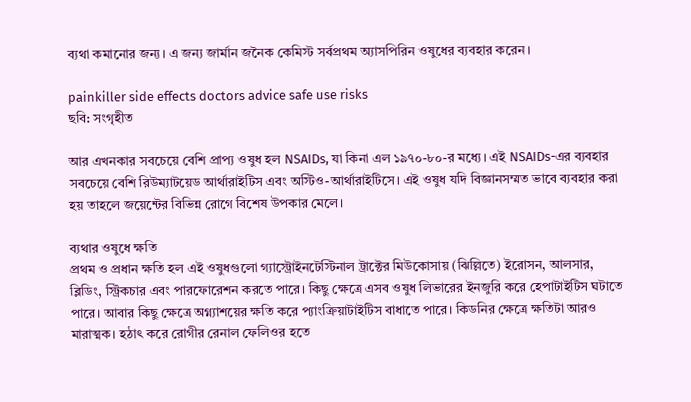ব্যথা কমানোর জন্য। এ জন্য জার্মান জনৈক কেমিস্ট সর্বপ্রথম অ্যাসপিরিন ওষুধের ব্যবহার করেন।

painkiller side effects doctors advice safe use risks
ছবি: সংগৃহীত

আর এখনকার সবচেয়ে বেশি প্রাপ্য ওষুধ হল NSAIDs, যা কিনা এল ১৯৭০‌-৮০-র মধ্যে। এই NSAIDs-এর ব্যবহার সবচেয়ে বেশি রিউম্যাটয়েড আর্থারাইটিস এবং অস্টিও-আর্থারাইটিসে। এই ওষুধ যদি বিজ্ঞানসম্মত ভাবে ব্যবহার করা হয় তাহলে জয়েন্টের বিভিন্ন রোগে বিশেষ উপকার মেলে।

ব্যথার ওষুধে ক্ষতি
প্রথম ও প্রধান ক্ষতি হল এই ওষুধগুলো গ্যাস্ট্রোইনটেস্টিনাল ট্রাক্টের মিউকোসায় (ঝিল্লিতে) ইরোসন, আলসার, ব্লিডিং, স্ট্রিকচার এবং পারফোরেশন করতে পারে। কিছু ক্ষেত্রে এসব ওষুধ লিভারের ইনজুরি করে হেপাটাইটিস ঘটাতে পারে। আবার কিছু ক্ষেত্রে অগ্ন্যাশয়ের ক্ষতি করে প্যাংক্ৰিয়াটাইটিস বাধাতে পারে। কিডনির ক্ষেত্রে ক্ষতিটা আরও মারাত্মক। হঠাৎ করে রোগীর রেনাল ফেলিওর হতে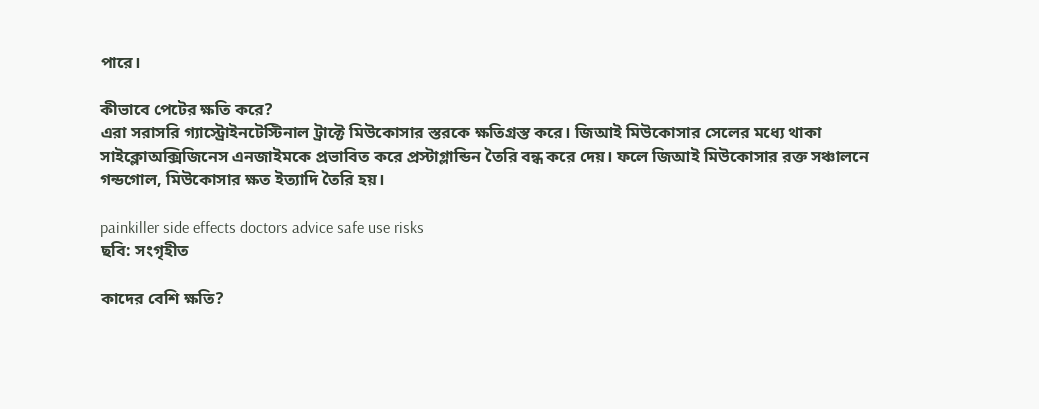পারে।

কীভাবে পেটের ক্ষতি করে?
এরা সরাসরি গ্যাস্ট্রোইনটেস্টিনাল ট্রাক্টে মিউকোসার স্তরকে ক্ষতিগ্রস্ত করে। জিআই মিউকোসার সেলের মধ্যে থাকা সাইক্লোঅক্সিজিনেস এনজাইমকে প্রভাবিত করে প্রস্টাগ্লান্ডিন তৈরি বন্ধ করে দেয়। ফলে জিআই মিউকোসার রক্ত সঞ্চালনে গন্ডগোল, মিউকোসার ক্ষত ইত্যাদি তৈরি হয়।

painkiller side effects doctors advice safe use risks
ছবি: সংগৃহীত

কাদের বেশি ক্ষতি?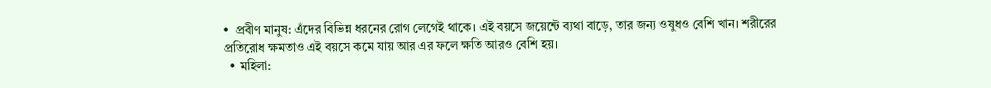•  প্রবীণ মানুষ: এঁদের বিভিন্ন ধরনের রোগ লেগেই থাকে। এই বয়সে জয়েন্টে ব্যথা বাড়ে, তার জন্য ওষুধও বেশি খান। শরীরের প্রতিরোধ ক্ষমতাও এই বয়সে কমে যায় আর এর ফলে ক্ষতি আরও বেশি হয়।
  • মহিলা: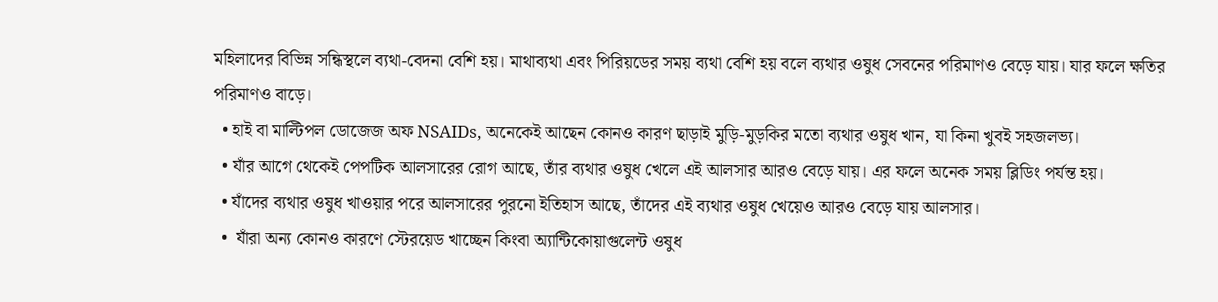মহিলাদের বিভিন্ন সন্ধিস্থলে ব্যথা-বেদনা বেশি হয়। মাথাব্যথা এবং পিরিয়ডের সময় ব্যথা বেশি হয় বলে ব্যথার ওষুধ সেবনের পরিমাণও বেড়ে যায়। যার ফলে ক্ষতির পরিমাণও বাড়ে।
  • হাই বা মাল্টিপল ডোজেজ অফ NSAIDs, অনেকেই আছেন কোনও কারণ ছাড়াই মুড়ি-মুড়কির মতো ব্যথার ওষুধ খান, যা কিনা খুবই সহজলভ্য।
  • যাঁর আগে থেকেই পেপটিক আলসারের রোগ আছে, তাঁর ব্যথার ওষুধ খেলে এই আলসার আরও বেড়ে যায়। এর ফলে অনেক সময় ব্লিডিং পর্যন্ত হয়।
  • যাঁদের ব্যথার ওষুধ খাওয়ার পরে আলসারের পুরনো ইতিহাস আছে, তাঁদের এই ব্যথার ওষুধ খেয়েও আরও বেড়ে যায় আলসার।
  •  যাঁরা অন্য কোনও কারণে স্টেরয়েড খাচ্ছেন কিংবা অ্যান্টিকোয়াগুলেন্ট ওষুধ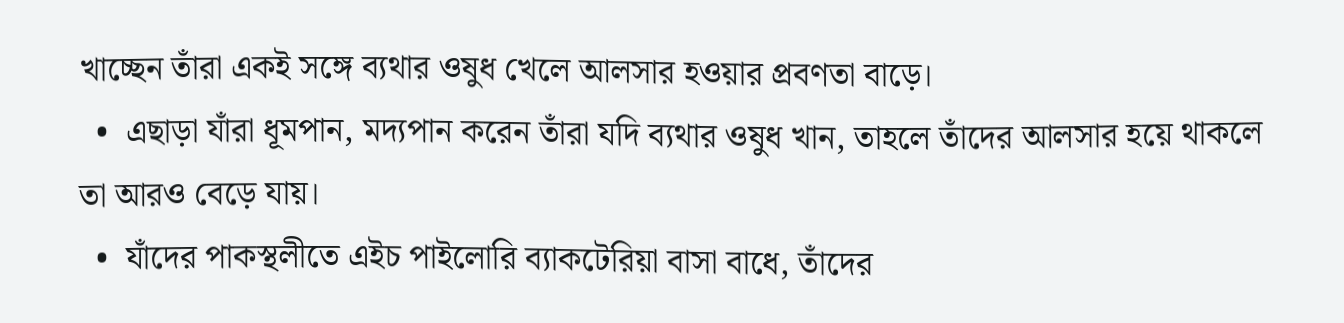খাচ্ছেন তাঁরা একই সঙ্গে ব্যথার ওষুধ খেলে আলসার হওয়ার প্রবণতা বাড়ে।
  •  এছাড়া যাঁরা ধূমপান, মদ্যপান করেন তাঁরা যদি ব্যথার ওষুধ খান, তাহলে তাঁদের আলসার হয়ে থাকলে তা আরও বেড়ে যায়।
  •  যাঁদের পাকস্থলীতে এইচ পাইলোরি ব্যাকটেরিয়া বাসা বাধে, তাঁদের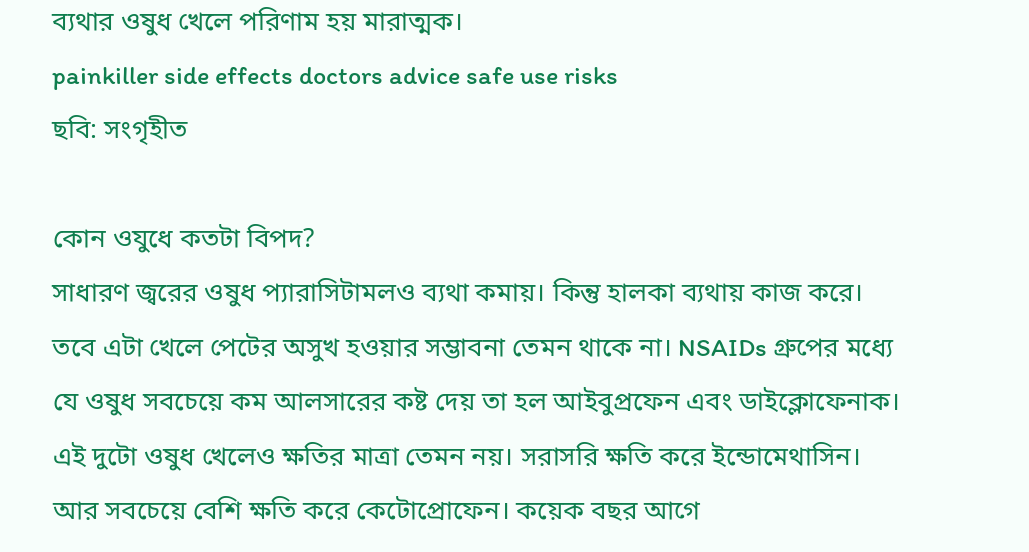ব্যথার ওষুধ খেলে পরিণাম হয় মারাত্মক।
painkiller side effects doctors advice safe use risks
ছবি: সংগৃহীত

কোন ওযুধে কতটা বিপদ?
সাধারণ জ্বরের ওষুধ প্যারাসিটামলও ব্যথা কমায়। কিন্তু হালকা ব্যথায় কাজ করে। তবে এটা খেলে পেটের অসুখ হওয়ার সম্ভাবনা তেমন থাকে না। NSAIDs গ্রুপের মধ্যে যে ওষুধ সবচেয়ে কম আলসারের কষ্ট দেয় তা হল আইবুপ্রফেন এবং ডাইক্লোফেনাক। এই দুটো ওষুধ খেলেও ক্ষতির মাত্রা তেমন নয়। সরাসরি ক্ষতি করে ইন্ডোমেথাসিন। আর সবচেয়ে বেশি ক্ষতি করে কেটোপ্রোফেন। কয়েক বছর আগে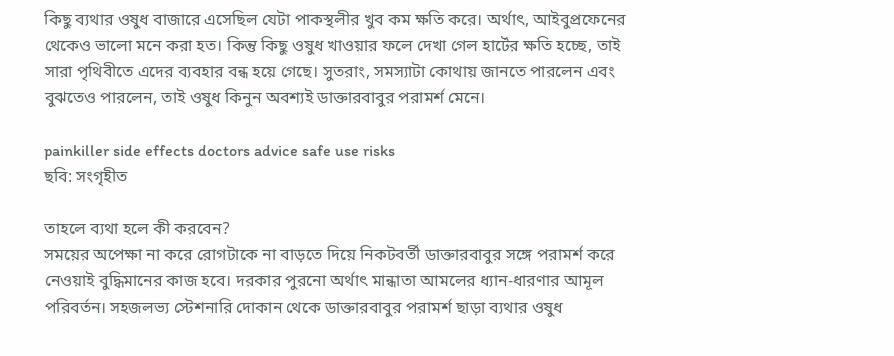কিছু ব্যথার ওষুধ বাজারে এসেছিল যেটা পাকস্থলীর খুব কম ক্ষতি করে। অর্থাৎ, আইবুপ্রফেনের থেকেও ভালো মনে করা হত। কিন্তু কিছু ওষুধ খাওয়ার ফলে দেখা গেল হার্টের ক্ষতি হচ্ছে, তাই সারা পৃথিবীতে এদের ব্যবহার বন্ধ হয়ে গেছে। সুতরাং, সমস্যাটা কোথায় জানতে পারলেন এবং বুঝতেও পারলেন, তাই ওষুধ কিনুন অবশ্যই ডাক্তারবাবুর পরামর্শ মেনে।

painkiller side effects doctors advice safe use risks
ছবি: সংগৃহীত

তাহলে ব্যথা হলে কী করবেন?
সময়ের অপেক্ষা না করে রোগটাকে না বাড়তে দিয়ে নিকটবর্তী ডাক্তারবাবুর সঙ্গে পরামর্শ করে নেওয়াই বুদ্ধিমানের কাজ হবে। দরকার পুরনো অর্থাৎ মান্ধাতা আমলের ধ্যান-ধারণার আমূল পরিবর্তন। সহজলভ্য স্টেশনারি দোকান থেকে ডাক্তারবাবুর পরামর্শ ছাড়া ব্যথার ওষুধ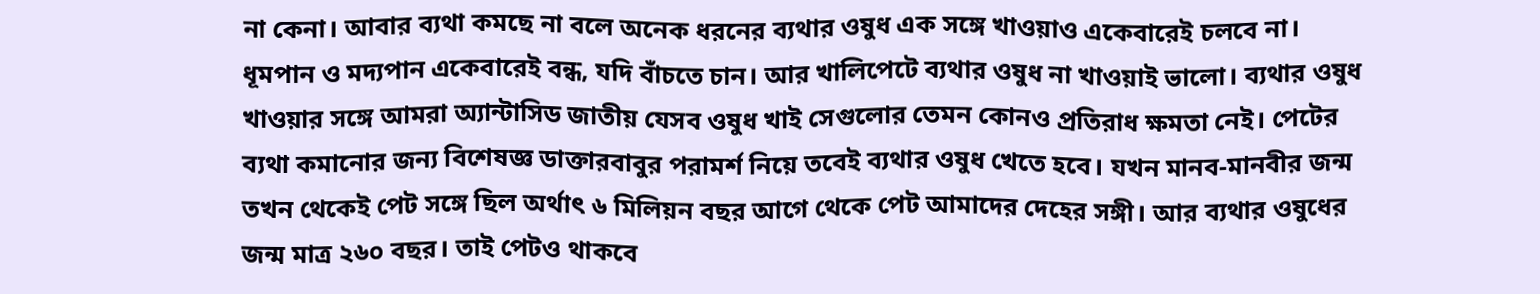না কেনা। আবার ব্যথা কমছে না বলে অনেক ধরনের ব্যথার ওষুধ এক সঙ্গে খাওয়াও একেবারেই চলবে না। ধূমপান ও মদ্যপান একেবারেই বন্ধ, যদি বাঁচতে চান। আর খালিপেটে ব্যথার ওষুধ না খাওয়াই ভালো। ব্যথার ওষুধ খাওয়ার সঙ্গে আমরা অ্যান্টাসিড জাতীয় যেসব ওষুধ খাই সেগুলোর তেমন কোনও প্রতিরাধ ক্ষমতা নেই। পেটের ব্যথা কমানোর জন্য বিশেষজ্ঞ ডাক্তারবাবুর পরামর্শ নিয়ে তবেই ব্যথার ওষুধ খেতে হবে। যখন মানব-মানবীর জন্ম তখন থেকেই পেট সঙ্গে ছিল অর্থাৎ ৬ মিলিয়ন বছর আগে থেকে পেট আমাদের দেহের সঙ্গী। আর ব্যথার ওষুধের জন্ম মাত্র ২৬০ বছর। তাই পেটও থাকবে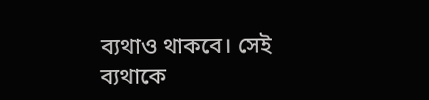ব্যথাও থাকবে। সেই ব্যথাকে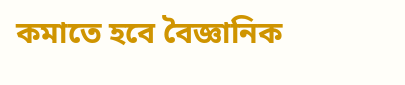কমাতে হবে বৈজ্ঞানিক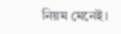নিয়ম মেনেই।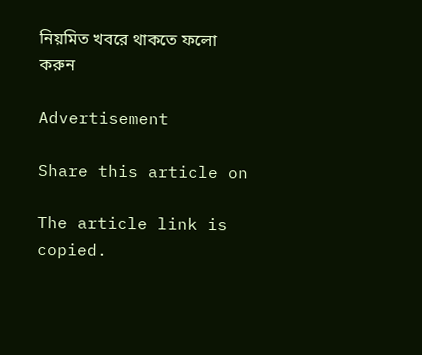নিয়মিত খবরে থাকতে ফলো করুন

Advertisement

Share this article on

The article link is copied.